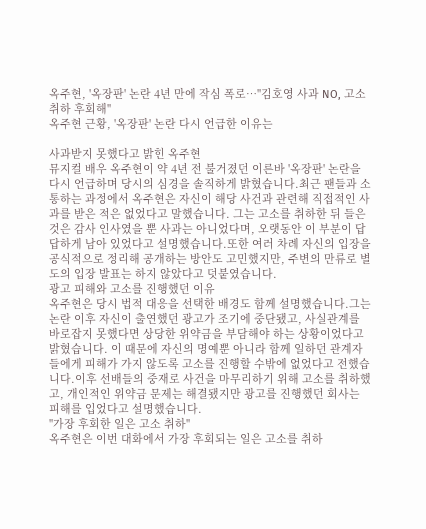옥주현, '옥장판' 논란 4년 만에 작심 폭로…"김호영 사과 NO, 고소 취하 후회해"
옥주현 근황, '옥장판' 논란 다시 언급한 이유는

사과받지 못했다고 밝힌 옥주현
뮤지컬 배우 옥주현이 약 4년 전 불거졌던 이른바 '옥장판' 논란을 다시 언급하며 당시의 심경을 솔직하게 밝혔습니다.최근 팬들과 소통하는 과정에서 옥주현은 자신이 해당 사건과 관련해 직접적인 사과를 받은 적은 없었다고 말했습니다. 그는 고소를 취하한 뒤 들은 것은 감사 인사였을 뿐 사과는 아니었다며, 오랫동안 이 부분이 답답하게 남아 있었다고 설명했습니다.또한 여러 차례 자신의 입장을 공식적으로 정리해 공개하는 방안도 고민했지만, 주변의 만류로 별도의 입장 발표는 하지 않았다고 덧붙였습니다.
광고 피해와 고소를 진행했던 이유
옥주현은 당시 법적 대응을 선택한 배경도 함께 설명했습니다.그는 논란 이후 자신이 출연했던 광고가 조기에 중단됐고, 사실관계를 바로잡지 못했다면 상당한 위약금을 부담해야 하는 상황이었다고 밝혔습니다. 이 때문에 자신의 명예뿐 아니라 함께 일하던 관계자들에게 피해가 가지 않도록 고소를 진행할 수밖에 없었다고 전했습니다.이후 선배들의 중재로 사건을 마무리하기 위해 고소를 취하했고, 개인적인 위약금 문제는 해결됐지만 광고를 진행했던 회사는 피해를 입었다고 설명했습니다.
"가장 후회한 일은 고소 취하"
옥주현은 이번 대화에서 가장 후회되는 일은 고소를 취하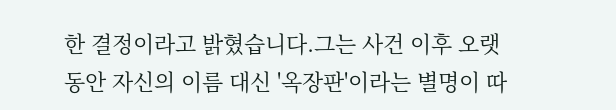한 결정이라고 밝혔습니다.그는 사건 이후 오랫동안 자신의 이름 대신 '옥장판'이라는 별명이 따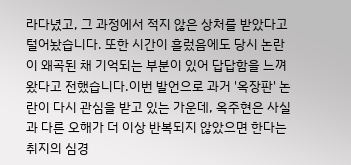라다녔고, 그 과정에서 적지 않은 상처를 받았다고 털어놨습니다. 또한 시간이 흘렀음에도 당시 논란이 왜곡된 채 기억되는 부분이 있어 답답함을 느껴왔다고 전했습니다.이번 발언으로 과거 '옥장판' 논란이 다시 관심을 받고 있는 가운데, 옥주현은 사실과 다른 오해가 더 이상 반복되지 않았으면 한다는 취지의 심경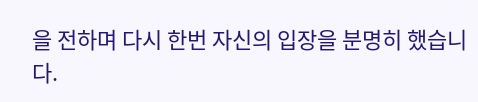을 전하며 다시 한번 자신의 입장을 분명히 했습니다.